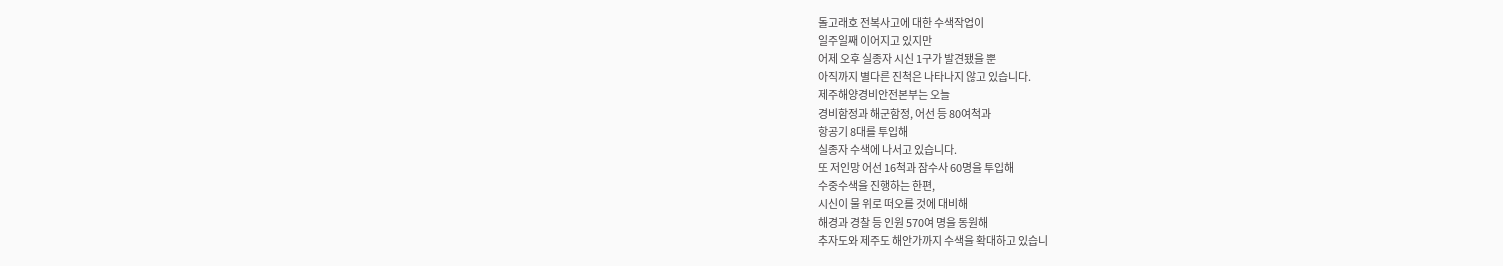돌고래호 전복사고에 대한 수색작업이
일주일째 이어지고 있지만
어제 오후 실종자 시신 1구가 발견됐을 뿐
아직까지 별다른 진척은 나타나지 않고 있습니다.
제주해양경비안전본부는 오늘
경비함정과 해군함정, 어선 등 80여척과
항공기 8대를 투입해
실종자 수색에 나서고 있습니다.
또 저인망 어선 16척과 잠수사 60명을 투입해
수중수색을 진행하는 한편,
시신이 물 위로 떠오를 것에 대비해
해경과 경찰 등 인원 570여 명을 동원해
추자도와 제주도 해안가까지 수색을 확대하고 있습니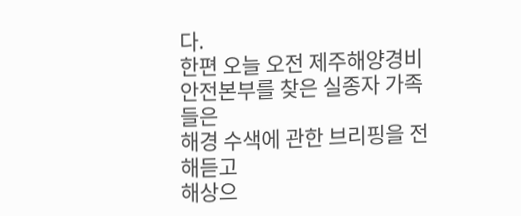다.
한편 오늘 오전 제주해양경비안전본부를 찾은 실종자 가족들은
해경 수색에 관한 브리핑을 전해듣고
해상으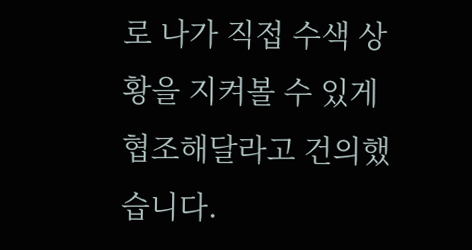로 나가 직접 수색 상황을 지켜볼 수 있게
협조해달라고 건의했습니다.